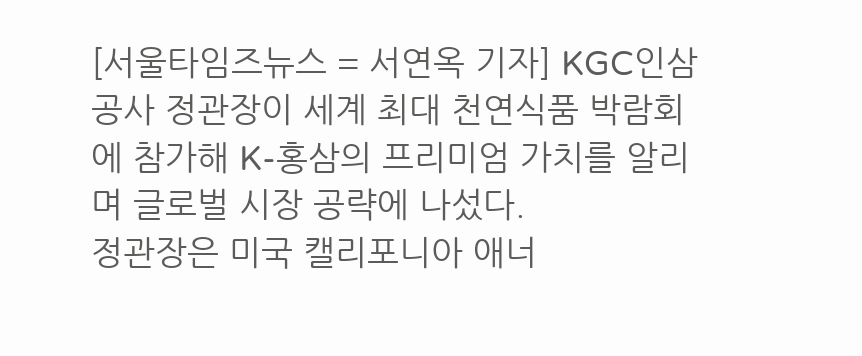[서울타임즈뉴스 = 서연옥 기자] KGC인삼공사 정관장이 세계 최대 천연식품 박람회에 참가해 K-홍삼의 프리미엄 가치를 알리며 글로벌 시장 공략에 나섰다.
정관장은 미국 캘리포니아 애너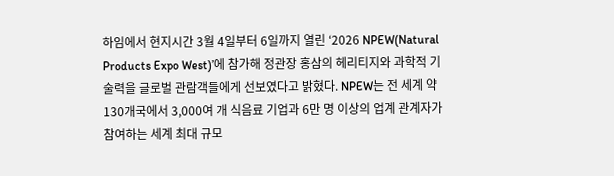하임에서 현지시간 3월 4일부터 6일까지 열린 ‘2026 NPEW(Natural Products Expo West)’에 참가해 정관장 홍삼의 헤리티지와 과학적 기술력을 글로벌 관람객들에게 선보였다고 밝혔다. NPEW는 전 세계 약 130개국에서 3,000여 개 식음료 기업과 6만 명 이상의 업계 관계자가 참여하는 세계 최대 규모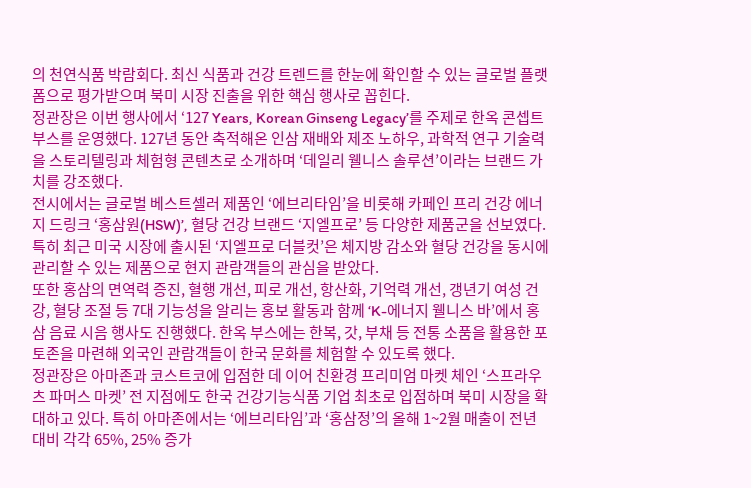의 천연식품 박람회다. 최신 식품과 건강 트렌드를 한눈에 확인할 수 있는 글로벌 플랫폼으로 평가받으며 북미 시장 진출을 위한 핵심 행사로 꼽힌다.
정관장은 이번 행사에서 ‘127 Years, Korean Ginseng Legacy’를 주제로 한옥 콘셉트 부스를 운영했다. 127년 동안 축적해온 인삼 재배와 제조 노하우, 과학적 연구 기술력을 스토리텔링과 체험형 콘텐츠로 소개하며 ‘데일리 웰니스 솔루션’이라는 브랜드 가치를 강조했다.
전시에서는 글로벌 베스트셀러 제품인 ‘에브리타임’을 비롯해 카페인 프리 건강 에너지 드링크 ‘홍삼원(HSW)’, 혈당 건강 브랜드 ‘지엘프로’ 등 다양한 제품군을 선보였다. 특히 최근 미국 시장에 출시된 ‘지엘프로 더블컷’은 체지방 감소와 혈당 건강을 동시에 관리할 수 있는 제품으로 현지 관람객들의 관심을 받았다.
또한 홍삼의 면역력 증진, 혈행 개선, 피로 개선, 항산화, 기억력 개선, 갱년기 여성 건강, 혈당 조절 등 7대 기능성을 알리는 홍보 활동과 함께 ‘K-에너지 웰니스 바’에서 홍삼 음료 시음 행사도 진행했다. 한옥 부스에는 한복, 갓, 부채 등 전통 소품을 활용한 포토존을 마련해 외국인 관람객들이 한국 문화를 체험할 수 있도록 했다.
정관장은 아마존과 코스트코에 입점한 데 이어 친환경 프리미엄 마켓 체인 ‘스프라우츠 파머스 마켓’ 전 지점에도 한국 건강기능식품 기업 최초로 입점하며 북미 시장을 확대하고 있다. 특히 아마존에서는 ‘에브리타임’과 ‘홍삼정’의 올해 1~2월 매출이 전년 대비 각각 65%, 25% 증가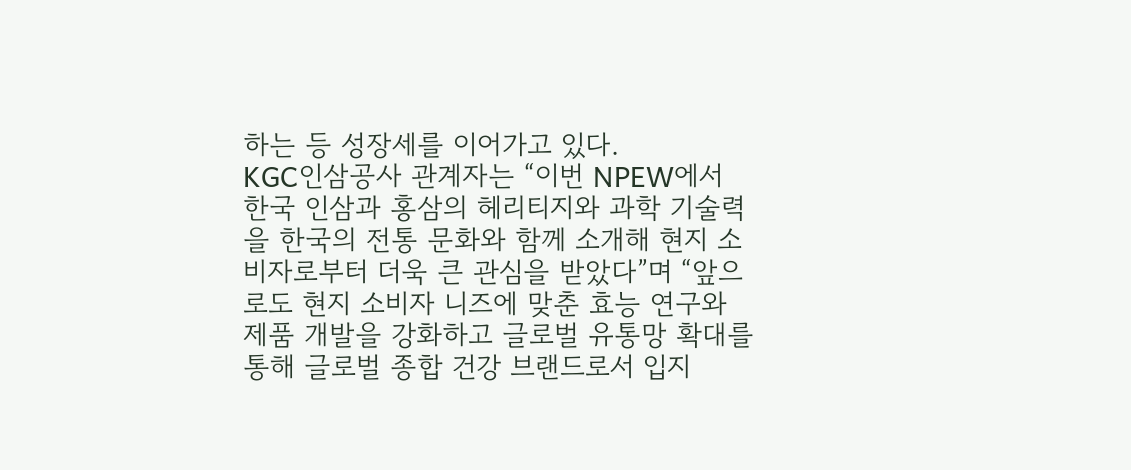하는 등 성장세를 이어가고 있다.
KGC인삼공사 관계자는 “이번 NPEW에서 한국 인삼과 홍삼의 헤리티지와 과학 기술력을 한국의 전통 문화와 함께 소개해 현지 소비자로부터 더욱 큰 관심을 받았다”며 “앞으로도 현지 소비자 니즈에 맞춘 효능 연구와 제품 개발을 강화하고 글로벌 유통망 확대를 통해 글로벌 종합 건강 브랜드로서 입지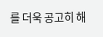를 더욱 공고히 해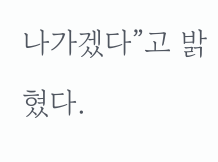나가겠다”고 밝혔다.